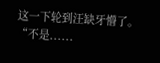这一下轮到汪缺牙懵了。
“不是......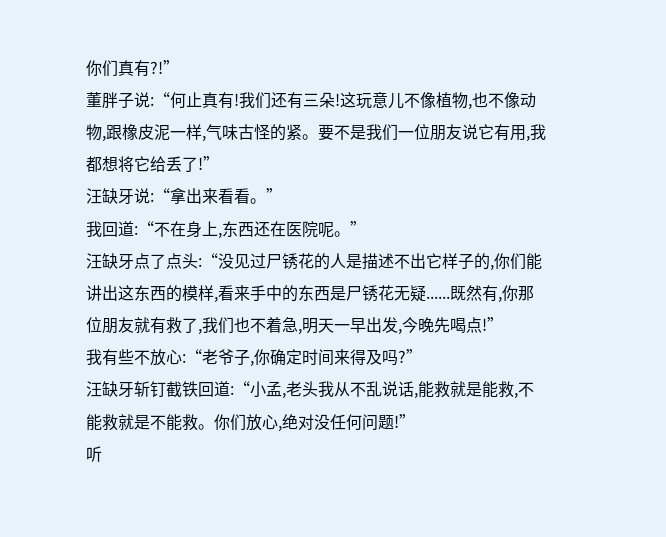你们真有?!”
董胖子说:“何止真有!我们还有三朵!这玩意儿不像植物,也不像动物,跟橡皮泥一样,气味古怪的紧。要不是我们一位朋友说它有用,我都想将它给丢了!”
汪缺牙说:“拿出来看看。”
我回道:“不在身上,东西还在医院呢。”
汪缺牙点了点头:“没见过尸锈花的人是描述不出它样子的,你们能讲出这东西的模样,看来手中的东西是尸锈花无疑......既然有,你那位朋友就有救了,我们也不着急,明天一早出发,今晚先喝点!”
我有些不放心:“老爷子,你确定时间来得及吗?”
汪缺牙斩钉截铁回道:“小孟,老头我从不乱说话,能救就是能救,不能救就是不能救。你们放心,绝对没任何问题!”
听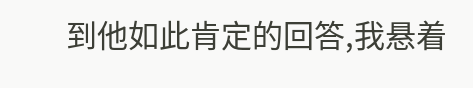到他如此肯定的回答,我悬着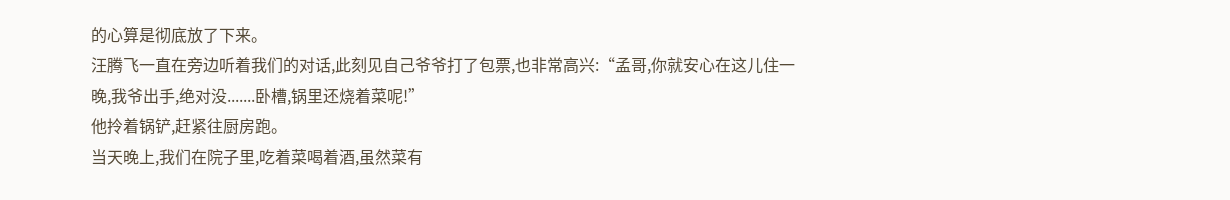的心算是彻底放了下来。
汪腾飞一直在旁边听着我们的对话,此刻见自己爷爷打了包票,也非常高兴:“孟哥,你就安心在这儿住一晚,我爷出手,绝对没.......卧槽,锅里还烧着菜呢!”
他拎着锅铲,赶紧往厨房跑。
当天晚上,我们在院子里,吃着菜喝着酒,虽然菜有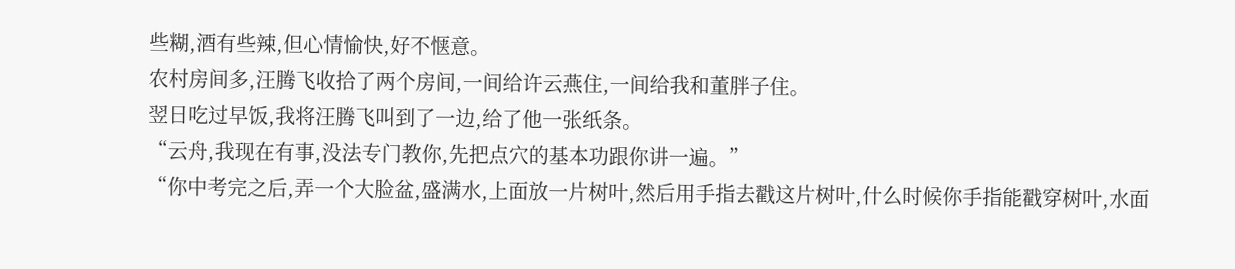些糊,酒有些辣,但心情愉快,好不惬意。
农村房间多,汪腾飞收拾了两个房间,一间给许云燕住,一间给我和董胖子住。
翌日吃过早饭,我将汪腾飞叫到了一边,给了他一张纸条。
“云舟,我现在有事,没法专门教你,先把点穴的基本功跟你讲一遍。”
“你中考完之后,弄一个大脸盆,盛满水,上面放一片树叶,然后用手指去戳这片树叶,什么时候你手指能戳穿树叶,水面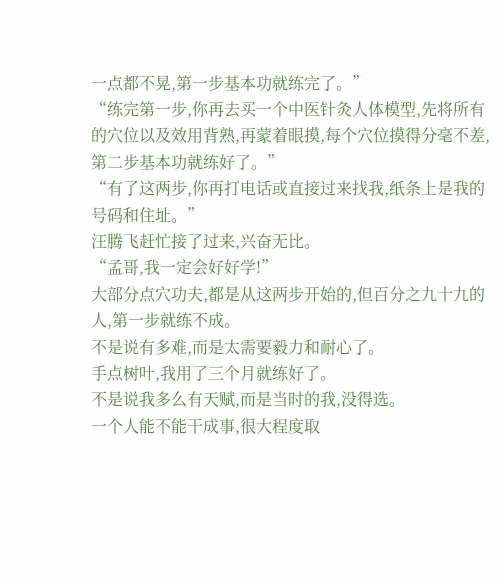一点都不晃,第一步基本功就练完了。”
“练完第一步,你再去买一个中医针灸人体模型,先将所有的穴位以及效用背熟,再蒙着眼摸,每个穴位摸得分毫不差,第二步基本功就练好了。”
“有了这两步,你再打电话或直接过来找我,纸条上是我的号码和住址。”
汪腾飞赶忙接了过来,兴奋无比。
“孟哥,我一定会好好学!”
大部分点穴功夫,都是从这两步开始的,但百分之九十九的人,第一步就练不成。
不是说有多难,而是太需要毅力和耐心了。
手点树叶,我用了三个月就练好了。
不是说我多么有天赋,而是当时的我,没得选。
一个人能不能干成事,很大程度取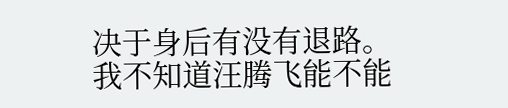决于身后有没有退路。
我不知道汪腾飞能不能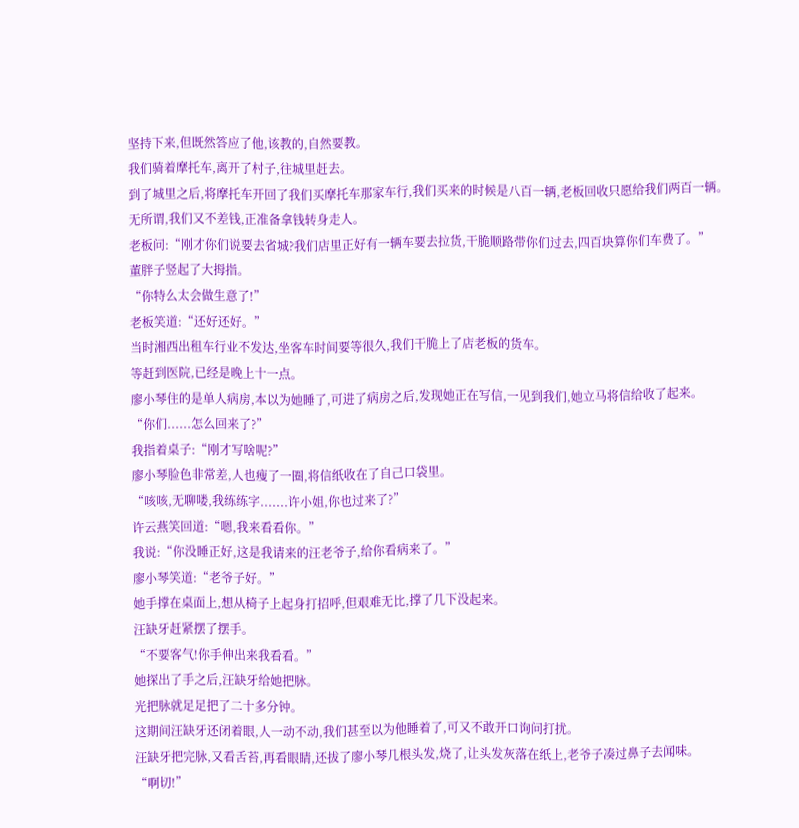坚持下来,但既然答应了他,该教的,自然要教。
我们骑着摩托车,离开了村子,往城里赶去。
到了城里之后,将摩托车开回了我们买摩托车那家车行,我们买来的时候是八百一辆,老板回收只愿给我们两百一辆。
无所谓,我们又不差钱,正准备拿钱转身走人。
老板问:“刚才你们说要去省城?我们店里正好有一辆车要去拉货,干脆顺路带你们过去,四百块算你们车费了。”
董胖子竖起了大拇指。
“你特么太会做生意了!”
老板笑道:“还好还好。”
当时湘西出租车行业不发达,坐客车时间要等很久,我们干脆上了店老板的货车。
等赶到医院,已经是晚上十一点。
廖小琴住的是单人病房,本以为她睡了,可进了病房之后,发现她正在写信,一见到我们,她立马将信给收了起来。
“你们......怎么回来了?”
我指着桌子:“刚才写啥呢?”
廖小琴脸色非常差,人也瘦了一圈,将信纸收在了自己口袋里。
“咳咳,无聊喽,我练练字.......许小姐,你也过来了?”
许云燕笑回道:“嗯,我来看看你。”
我说:“你没睡正好,这是我请来的汪老爷子,给你看病来了。”
廖小琴笑道:“老爷子好。”
她手撑在桌面上,想从椅子上起身打招呼,但艰难无比,撑了几下没起来。
汪缺牙赶紧摆了摆手。
“不要客气!你手伸出来我看看。”
她探出了手之后,汪缺牙给她把脉。
光把脉就足足把了二十多分钟。
这期间汪缺牙还闭着眼,人一动不动,我们甚至以为他睡着了,可又不敢开口询问打扰。
汪缺牙把完脉,又看舌苔,再看眼睛,还拔了廖小琴几根头发,烧了,让头发灰落在纸上,老爷子凑过鼻子去闻味。
“啊切!”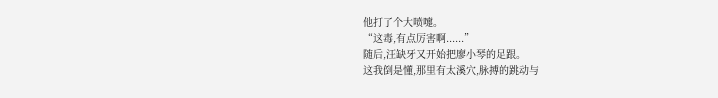他打了个大喷嚏。
“这毒,有点厉害啊......”
随后,汪缺牙又开始把廖小琴的足跟。
这我倒是懂,那里有太溪穴,脉搏的跳动与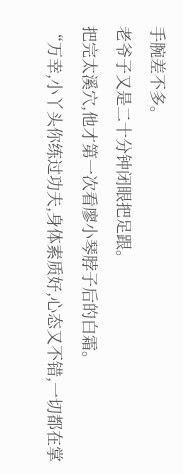手腕差不多。
老爷子又是二十分钟闭眼把足跟。
把完太溪穴,他才第一次看廖小琴脖子后的白霜。
“万幸,小丫头你练过功夫,身体素质好,心态又不错,一切都在掌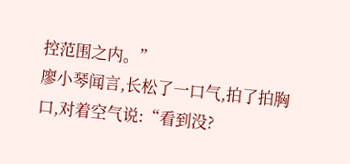控范围之内。”
廖小琴闻言,长松了一口气,拍了拍胸口,对着空气说:“看到没?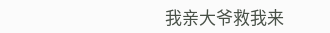我亲大爷救我来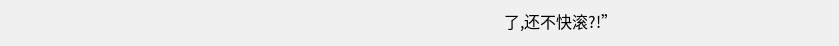了,还不快滚?!”